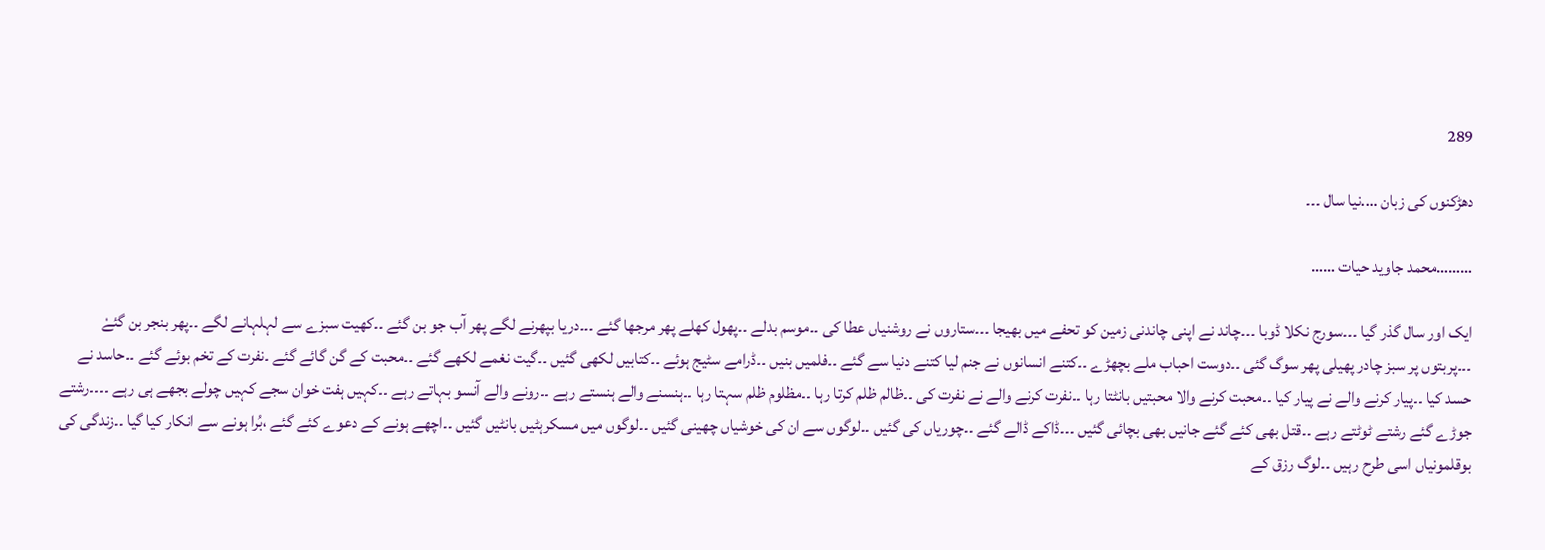289

دھڑکنوں کی زبان ….نیا سال ۔۔۔

………محمد جاوید حیات ……

ایک اور سال گذر گیا ۔۔۔سورج نکلا ڈوبا ۔۔۔چاند نے اپنی چاندنی زمین کو تحفے میں بھیجا ۔۔۔ستاروں نے روشنیاں عطا کی ۔۔موسم بدلے ۔۔پھول کھلے پھر مرجھا گئے ۔۔۔دریا بپھرنے لگے پھر آب جو بن گئے ۔۔کھیت سبزے سے لہلہانے لگے ۔۔پھر بنجر بن گئےْ ۔۔۔پربتوں پر سبز چادر پھیلی پھر سوگ گئی ۔۔دوست احباب ملے بچھڑے ۔۔کتنے انسانوں نے جنم لیا کتنے دنیا سے گئے ۔۔فلمیں بنیں ۔۔ڈرامے سٹیج ہوئے ۔۔کتابیں لکھی گئیں ۔۔گیت نغمے لکھے گئے ۔۔محبت کے گن گائے گئے ۔نفرت کے تخم بوئے گئے ۔۔حاسد نے حسد کیا ۔۔پیار کرنے والے نے پیار کیا ۔۔محبت کرنے والا محبتیں بانٹتا رہا ۔۔نفرت کرنے والے نے نفرت کی ۔۔ظالم ظلم کرتا رہا ۔۔مظلوم ظلم سہتا رہا ۔۔ہنسنے والے ہنستے رہے ۔۔رونے والے آنسو بہاتے رہے ۔۔کہیں ہفت خوان سجے کہیں چولے بجھے ہی رہے ۔۔۔۔رشتے جوڑے گئے رشتے ٹوٹتے رہے ۔۔قتل بھی کئے گئے جانیں بھی بچائی گئیں ۔۔۔ڈاکے ڈالے گئے ۔۔چوریاں کی گئیں ۔۔لوگوں سے ان کی خوشیاں چھینی گئیں ۔۔لوگوں میں مسکرہٹیں بانٹیں گئیں ۔۔اچھے ہونے کے دعوے کئے گئے ،بُرا ہونے سے انکار کیا گیا ۔۔زندگی کی بوقلمونیاں اسی طرح رہیں ۔۔لوگ رزق کے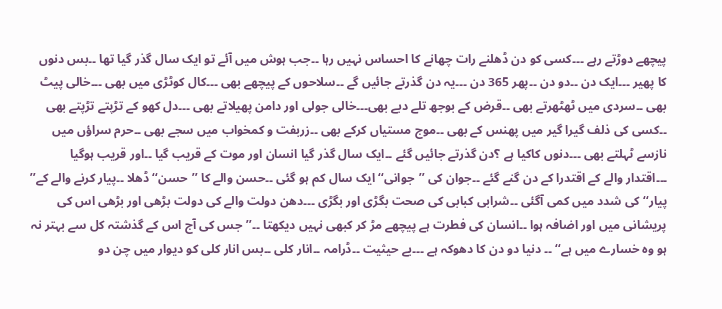پیچھے دوڑتے رہے ۔۔۔کسی کو دن ڈھلنے رات چھانے کا احساس نہیں رہا ۔۔جب ہوش میں آئے تو ایک سال گذر گیا تھا ۔۔بس دنوں کا پھیر ۔۔۔ایک دن ۔۔دو دن ۔۔پھر 365 دن ۔۔۔یہ دن گذرتے جائیں گے ۔۔سلاحوں کے پیچھے بھی ۔۔۔کال کوٹڑی میں بھی ۔۔۔خالی پیٹ بھی ۔۔سردی میں ٹھٹھرتے بھی ۔۔قرض کے بوجھ تلے دبے بھی۔۔۔خالی جولی اور دامن پھیلاتے بھی ۔۔۔دل کھو کے تڑپتے تڑپتے بھی ۔۔کسی کی ذلف گیرا گیر میں پھنس کے بھی ۔۔موج مستیاں کرکے بھی ۔۔زربفت و کمخواب میں سجے بھی ۔۔حرم سراؤں میں نازسے ٹہلتے بھی ۔۔۔دنوں کاکیا ہے ؟دن گذرتے جائیں گئے ۔۔ایک سال گذر گیا انسان اور موت کے قریب گیا ۔۔اور قریب ہوگیا ۔۔۔اقتدار والے کے اقتدرا کے دن گنے گئے ۔۔جوان کی ’’جوانی‘‘ ایک سال کم ہو گئی ۔۔حسن والے کا ’’حسن‘‘ ڈھلا ۔۔پیار کرنے والے کے’’ پیار‘‘ کی شدد میں کمی آگئی ۔۔شرابی کبابی کی صحت بگڑی اور بگڑی ۔۔۔دھن دولت والے کی دولت بڑھی اور بڑھی اس کی پریشانی میں اور اضافہ ہوا ۔۔انسان کی فطرت ہے پیچھے مڑ کر کبھی نہیں دیکھتا ۔۔’’جس کی آج اس کے گذشتہ کل سے بہتر نہ ہو وہ خسارے میں ہے‘‘ ۔۔ دنیا دو دن کا دھوکہ ہے ۔۔۔بے حیثیت ۔۔ڈرامہ ۔۔انار کلی ۔۔بس انار کلی کو دیوار میں چن دو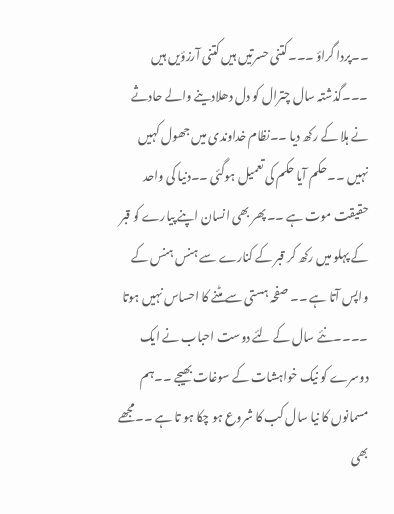۔۔پردا گراؤ ۔۔۔کتنی حسرتیں ہیں کتنی آرزؤیں ہیں ۔۔۔گذشتہ سال چترال کو دل دھلادینے والے حادثے نے ہلا کے رکھ دیا ۔۔نظام خداوندی میں جھول کہیں نہیں ۔۔حکم آیا حکم کی تعمیل ہوگئی ۔۔دنیا کی واحد حقیقت موت ہے ۔۔پھر بھی انسان اپنے پیارے کو قبر کے پہلو میں رکھ کر قبر کے کنارے سے ہنس ہنس کے واپس آتا ہے ۔۔ صفحہ ہستی سے مٹنے کا احساس نہیں ہوتا ۔۔۔۔نئے سال کے لئے دوست احباب نے ایک دوسرے کو نیک خواہشات کے سوغات بھیجے ۔۔ہم مسمانوں کا نیا سال کب کا شروع ہو چکا ہو تا ہے ۔۔مجھے بھی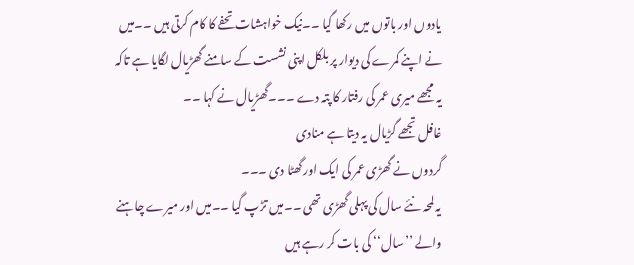یادوں اور باتوں میں رکھا گیا ۔۔نیک خواہشات تحفے کا کام کرتی ہیں ۔۔میں نے اپنے کمرے کی دیوار پر بلکل اپنی نشست کے سامنے گھڑیال لگایا ہے تاکہ یہ مجھے میری عمر کی رفتار کا پتہ دے ۔۔۔گھڑیال نے کہا ۔۔
غافل تجھے گڑیال یہ دیتا ہے منادی
گردوں نے گھڑی عمر کی ایک اور گھٹا دی ۔۔۔
یہ لمحہ نئے سال کی پہلی گھڑی تھی ۔۔میں تڑپ گیا ۔۔میں اور میرے چاہنے والے ’’سال‘‘ کی بات کر رہے ہیں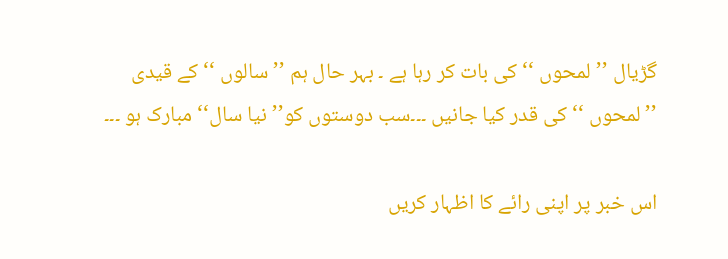گڑیال ’’لمحوں ‘‘ کی بات کر رہا ہے ۔ بہر حال ہم ’’سالوں ‘‘ کے قیدی ’’لمحوں ‘‘ کی قدر کیا جانیں ۔۔۔سب دوستوں کو’’ نیا سال‘‘ مبارک ہو ۔۔۔

اس خبر پر اپنی رائے کا اظہار کریں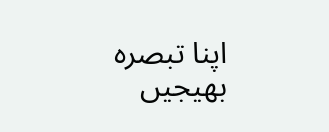اپنا تبصرہ بھیجیں